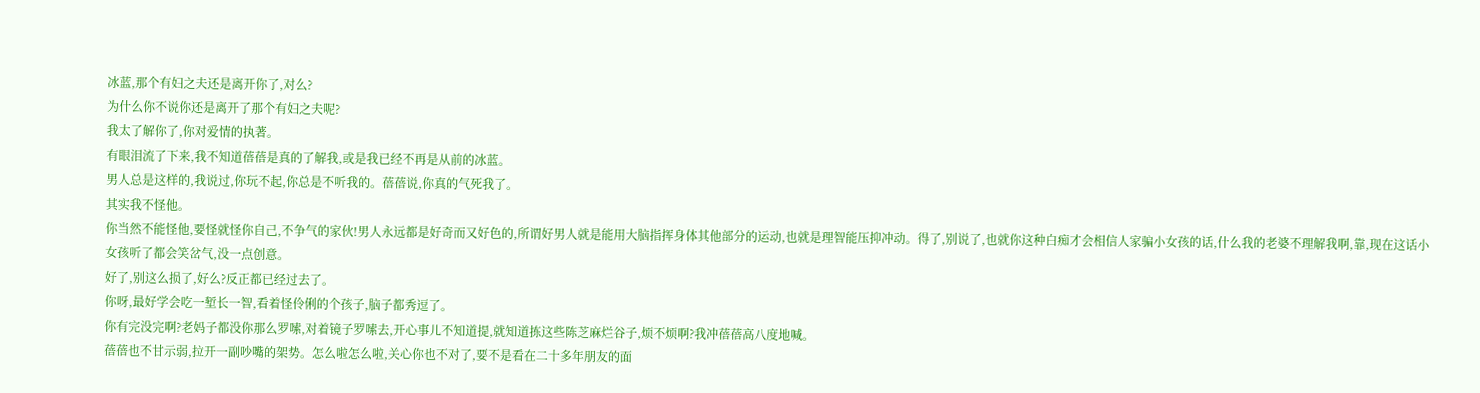冰蓝,那个有妇之夫还是离开你了,对么?
为什么你不说你还是离开了那个有妇之夫呢?
我太了解你了,你对爱情的执著。
有眼泪流了下来,我不知道蓓蓓是真的了解我,或是我已经不再是从前的冰蓝。
男人总是这样的,我说过,你玩不起,你总是不听我的。蓓蓓说,你真的气死我了。
其实我不怪他。
你当然不能怪他,要怪就怪你自己,不争气的家伙!男人永远都是好奇而又好色的,所谓好男人就是能用大脑指挥身体其他部分的运动,也就是理智能压抑冲动。得了,别说了,也就你这种白痴才会相信人家骗小女孩的话,什么我的老婆不理解我啊,靠,现在这话小女孩听了都会笑岔气,没一点创意。
好了,别这么损了,好么?反正都已经过去了。
你呀,最好学会吃一堑长一智,看着怪伶俐的个孩子,脑子都秀逗了。
你有完没完啊?老妈子都没你那么罗嗦,对着镜子罗嗦去,开心事儿不知道提,就知道拣这些陈芝麻烂谷子,烦不烦啊?我冲蓓蓓高八度地喊。
蓓蓓也不甘示弱,拉开一副吵嘴的架势。怎么啦怎么啦,关心你也不对了,要不是看在二十多年朋友的面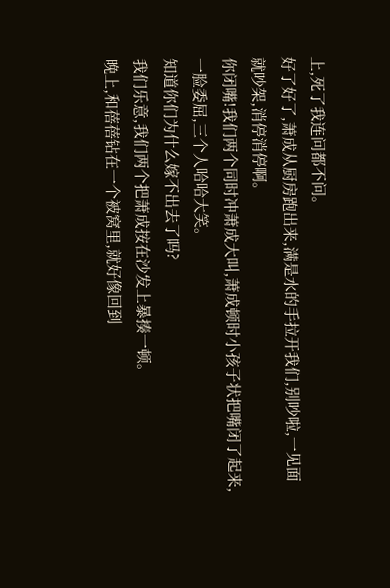上,死了我连问都不问。
好了好了,萧成从厨房跑出来,满是水的手拉开我们,别吵啦,一见面就吵架,消停消停啊。
你闭嘴!我们两个同时冲萧成大叫,萧成顿时小孩子状把嘴闭了起来,一脸委屈,三个人哈哈大笑。
知道你们为什么嫁不出去了吗?
我们乐意,我们两个把萧成按在沙发上暴揍一顿。
晚上,和蓓蓓钻在一个被窝里,就好像回到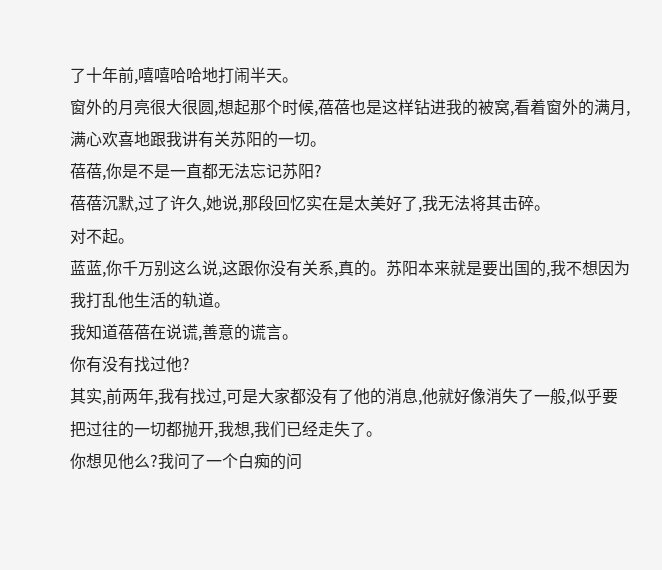了十年前,嘻嘻哈哈地打闹半天。
窗外的月亮很大很圆,想起那个时候,蓓蓓也是这样钻进我的被窝,看着窗外的满月,满心欢喜地跟我讲有关苏阳的一切。
蓓蓓,你是不是一直都无法忘记苏阳?
蓓蓓沉默,过了许久,她说,那段回忆实在是太美好了,我无法将其击碎。
对不起。
蓝蓝,你千万别这么说,这跟你没有关系,真的。苏阳本来就是要出国的,我不想因为我打乱他生活的轨道。
我知道蓓蓓在说谎,善意的谎言。
你有没有找过他?
其实,前两年,我有找过,可是大家都没有了他的消息,他就好像消失了一般,似乎要把过往的一切都抛开,我想,我们已经走失了。
你想见他么?我问了一个白痴的问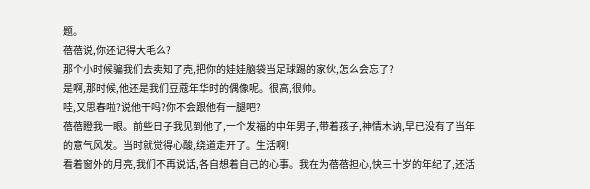题。
蓓蓓说,你还记得大毛么?
那个小时候骗我们去卖知了壳,把你的娃娃脑袋当足球踢的家伙,怎么会忘了?
是啊,那时候,他还是我们豆蔻年华时的偶像呢。很高,很帅。
哇,又思春啦?说他干吗?你不会跟他有一腿吧?
蓓蓓瞪我一眼。前些日子我见到他了,一个发福的中年男子,带着孩子,神情木讷,早已没有了当年的意气风发。当时就觉得心酸,绕道走开了。生活啊!
看着窗外的月亮,我们不再说话,各自想着自己的心事。我在为蓓蓓担心,快三十岁的年纪了,还活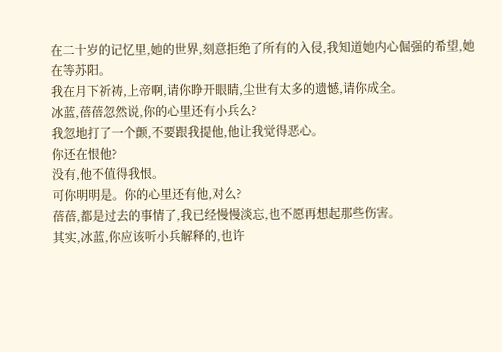在二十岁的记忆里,她的世界,刻意拒绝了所有的入侵,我知道她内心倔强的希望,她在等苏阳。
我在月下祈祷,上帝啊,请你睁开眼睛,尘世有太多的遗憾,请你成全。
冰蓝,蓓蓓忽然说,你的心里还有小兵么?
我忽地打了一个颤,不要跟我提他,他让我觉得恶心。
你还在恨他?
没有,他不值得我恨。
可你明明是。你的心里还有他,对么?
蓓蓓,都是过去的事情了,我已经慢慢淡忘,也不愿再想起那些伤害。
其实,冰蓝,你应该听小兵解释的,也许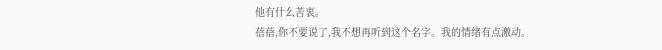他有什么苦衷。
蓓蓓,你不要说了,我不想再听到这个名字。我的情绪有点激动。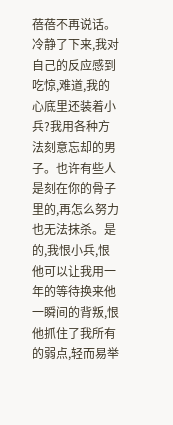蓓蓓不再说话。冷静了下来,我对自己的反应感到吃惊,难道,我的心底里还装着小兵?我用各种方法刻意忘却的男子。也许有些人是刻在你的骨子里的,再怎么努力也无法抹杀。是的,我恨小兵,恨他可以让我用一年的等待换来他一瞬间的背叛,恨他抓住了我所有的弱点,轻而易举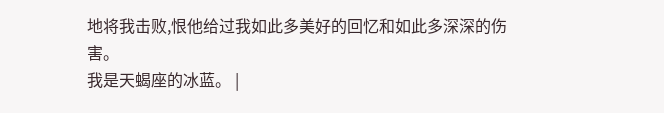地将我击败,恨他给过我如此多美好的回忆和如此多深深的伤害。
我是天蝎座的冰蓝。 |